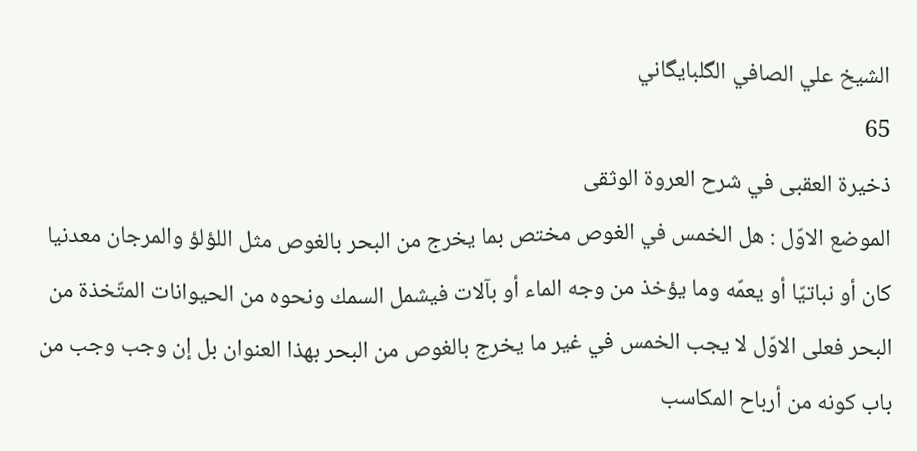الشيخ علي الصافي الگلبايگاني
65
ذخيرة العقبى في شرح العروة الوثقى
الموضع الاوّل : هل الخمس في الغوص مختص بما يخرج من البحر بالغوص مثل اللؤلؤ والمرجان معدنيا كان أو نباتيّا أو يعمّه وما يؤخذ من وجه الماء أو بآلات فيشمل السمك ونحوه من الحيوانات المتّخذة من البحر فعلى الاوّل لا يجب الخمس في غير ما يخرج بالغوص من البحر بهذا العنوان بل إن وجب وجب من باب كونه من أرباح المكاسب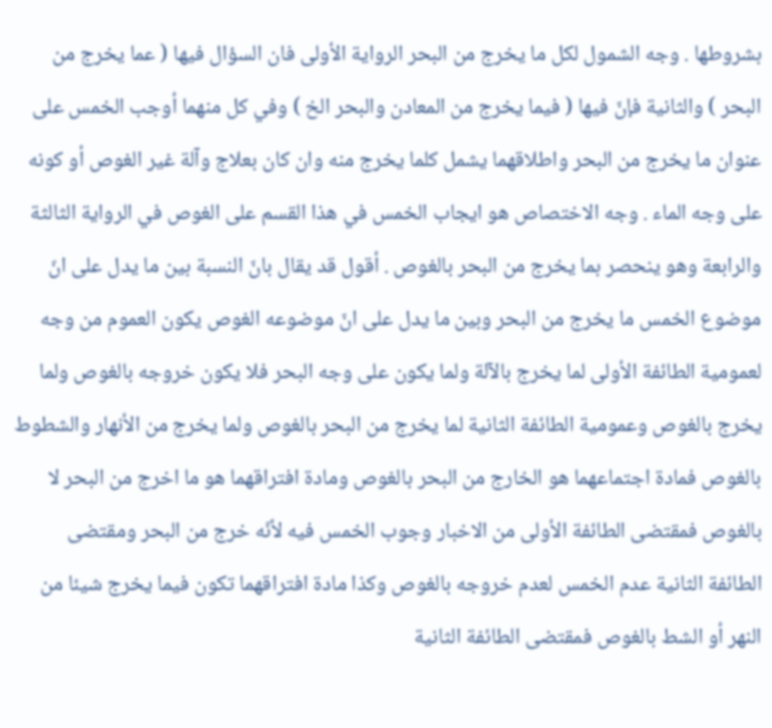بشروطها . وجه الشمول لكل ما يخرج من البحر الرواية الأولى فان السؤال فيها ( عما يخرج من البحر ) والثانية فإنّ فيها ( فيما يخرج من المعادن والبحر الخ ) وفي كل منهما أوجب الخمس على عنوان ما يخرج من البحر واطلاقهما يشمل كلما يخرج منه وان كان بعلاج وآلة غير الغوص أو كونه على وجه الماء . وجه الاختصاص هو ايجاب الخمس في هذا القسم على الغوص في الرواية الثالثة والرابعة وهو ينحصر بما يخرج من البحر بالغوص . أقول قد يقال بانّ النسبة بين ما يدل على انّ موضوع الخمس ما يخرج من البحر وبين ما يدل على انّ موضوعه الغوص يكون العموم من وجه لعمومية الطائفة الأولى لما يخرج بالآلة ولما يكون على وجه البحر فلا يكون خروجه بالغوص ولما يخرج بالغوص وعمومية الطائفة الثانية لما يخرج من البحر بالغوص ولما يخرج من الأنهار والشطوط بالغوص فمادة اجتماعهما هو الخارج من البحر بالغوص ومادة افتراقهما هو ما اخرج من البحر لا بالغوص فمقتضى الطائفة الأولى من الاخبار وجوب الخمس فيه لأنّه خرج من البحر ومقتضى الطائفة الثانية عدم الخمس لعدم خروجه بالغوص وكذا مادة افتراقهما تكون فيما يخرج شيئا من النهر أو الشط بالغوص فمقتضى الطائفة الثانية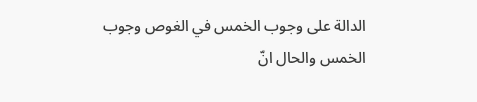الدالة على وجوب الخمس في الغوص وجوب الخمس والحال انّ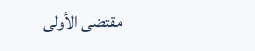مقتضى الأولى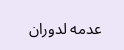عدمه لدوران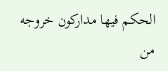الحكم فيها مداركون خروجه من